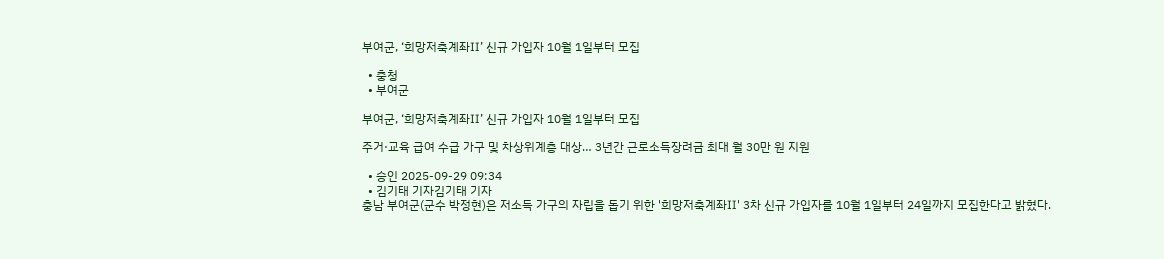부여군, ‘희망저축계좌Ⅱ’ 신규 가입자 10월 1일부터 모집

  • 충청
  • 부여군

부여군, ‘희망저축계좌Ⅱ’ 신규 가입자 10월 1일부터 모집

주거·교육 급여 수급 가구 및 차상위계층 대상… 3년간 근로소득장려금 최대 월 30만 원 지원

  • 승인 2025-09-29 09:34
  • 김기태 기자김기태 기자
충남 부여군(군수 박정현)은 저소득 가구의 자립을 돕기 위한 '희망저축계좌Ⅱ' 3차 신규 가입자를 10월 1일부터 24일까지 모집한다고 밝혔다.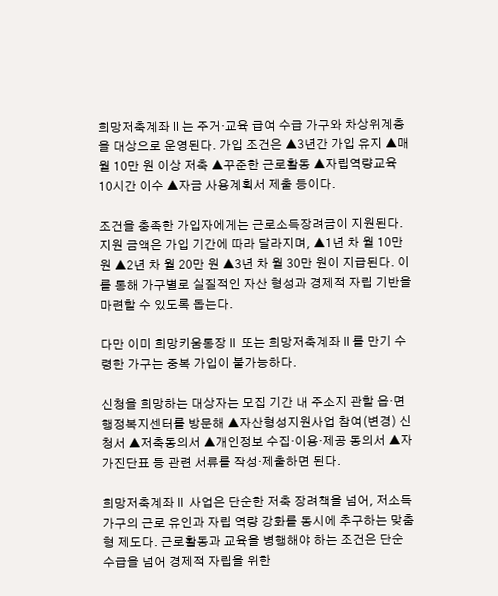희망저축계좌Ⅱ는 주거·교육 급여 수급 가구와 차상위계층을 대상으로 운영된다. 가입 조건은 ▲3년간 가입 유지 ▲매월 10만 원 이상 저축 ▲꾸준한 근로활동 ▲자립역량교육 10시간 이수 ▲자금 사용계획서 제출 등이다.

조건을 충족한 가입자에게는 근로소득장려금이 지원된다. 지원 금액은 가입 기간에 따라 달라지며, ▲1년 차 월 10만 원 ▲2년 차 월 20만 원 ▲3년 차 월 30만 원이 지급된다. 이를 통해 가구별로 실질적인 자산 형성과 경제적 자립 기반을 마련할 수 있도록 돕는다.

다만 이미 희망키움통장Ⅱ 또는 희망저축계좌Ⅱ를 만기 수령한 가구는 중복 가입이 불가능하다.

신청을 희망하는 대상자는 모집 기간 내 주소지 관할 읍·면 행정복지센터를 방문해 ▲자산형성지원사업 참여(변경) 신청서 ▲저축동의서 ▲개인정보 수집·이용·제공 동의서 ▲자가진단표 등 관련 서류를 작성·제출하면 된다.

희망저축계좌Ⅱ 사업은 단순한 저축 장려책을 넘어, 저소득 가구의 근로 유인과 자립 역량 강화를 동시에 추구하는 맞춤형 제도다. 근로활동과 교육을 병행해야 하는 조건은 단순 수급을 넘어 경제적 자립을 위한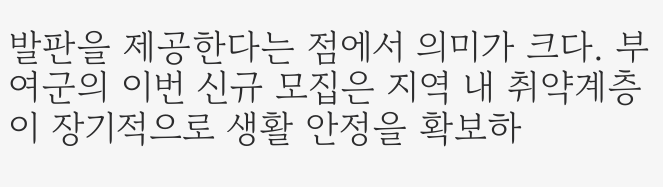발판을 제공한다는 점에서 의미가 크다. 부여군의 이번 신규 모집은 지역 내 취약계층이 장기적으로 생활 안정을 확보하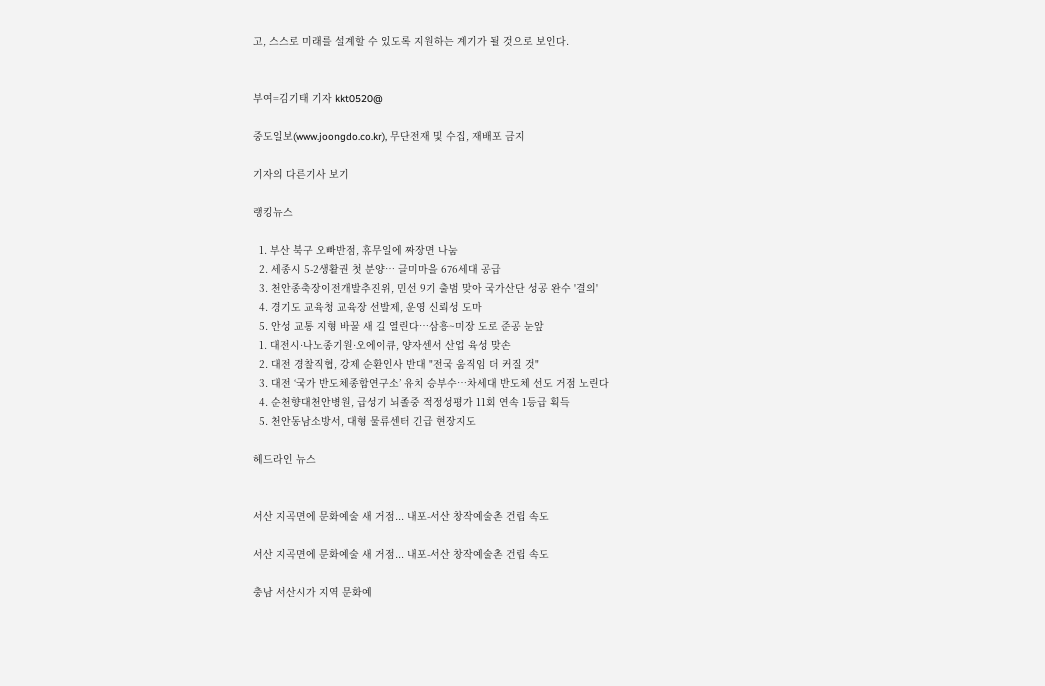고, 스스로 미래를 설계할 수 있도록 지원하는 계기가 될 것으로 보인다.


부여=김기태 기자 kkt0520@

중도일보(www.joongdo.co.kr), 무단전재 및 수집, 재배포 금지

기자의 다른기사 보기

랭킹뉴스

  1. 부산 북구 오빠반점, 휴무일에 짜장면 나눔
  2. 세종시 5-2생활권 첫 분양… 글미마을 676세대 공급
  3. 천안종축장이전개발추진위, 민선 9기 출범 맞아 국가산단 성공 완수 '결의'
  4. 경기도 교육청 교육장 선발제, 운영 신뢰성 도마
  5. 안성 교통 지형 바꿀 새 길 열린다…삼흥~미장 도로 준공 눈앞
  1. 대전시·나노종기원·오에이큐, 양자센서 산업 육성 맞손
  2. 대전 경찰직협, 강제 순환인사 반대 "전국 움직임 더 커질 것"
  3. 대전 ‘국가 반도체종합연구소’ 유치 승부수…차세대 반도체 선도 거점 노린다
  4. 순천향대천안병원, 급성기 뇌졸중 적정성평가 11회 연속 1등급 획득
  5. 천안동남소방서, 대형 물류센터 긴급 현장지도

헤드라인 뉴스


서산 지곡면에 문화예술 새 거점... 내포-서산 창작예술촌 건립 속도

서산 지곡면에 문화예술 새 거점... 내포-서산 창작예술촌 건립 속도

충남 서산시가 지역 문화예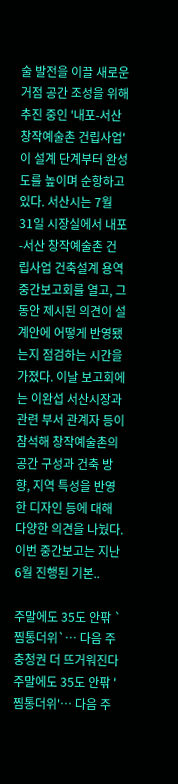술 발전을 이끌 새로운 거점 공간 조성을 위해 추진 중인 '내포-서산 창작예술촌 건립사업'이 설계 단계부터 완성도를 높이며 순항하고 있다. 서산시는 7월 31일 시장실에서 내포-서산 창작예술촌 건립사업 건축설계 용역 중간보고회를 열고, 그동안 제시된 의견이 설계안에 어떻게 반영됐는지 점검하는 시간을 가졌다. 이날 보고회에는 이완섭 서산시장과 관련 부서 관계자 등이 참석해 창작예술촌의 공간 구성과 건축 방향, 지역 특성을 반영한 디자인 등에 대해 다양한 의견을 나눴다. 이번 중간보고는 지난 6월 진행된 기본..

주말에도 35도 안팎 `찜통더위`… 다음 주 충청권 더 뜨거워진다
주말에도 35도 안팎 '찜통더위'… 다음 주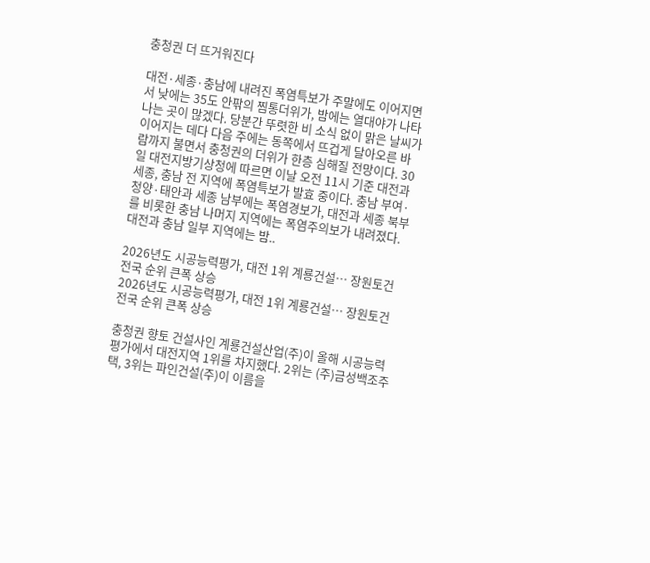충청권 더 뜨거워진다

대전·세종·충남에 내려진 폭염특보가 주말에도 이어지면서 낮에는 35도 안팎의 찜통더위가, 밤에는 열대야가 나타나는 곳이 많겠다. 당분간 뚜렷한 비 소식 없이 맑은 날씨가 이어지는 데다 다음 주에는 동쪽에서 뜨겁게 달아오른 바람까지 불면서 충청권의 더위가 한층 심해질 전망이다. 30일 대전지방기상청에 따르면 이날 오전 11시 기준 대전과 세종, 충남 전 지역에 폭염특보가 발효 중이다. 충남 부여·청양·태안과 세종 남부에는 폭염경보가, 대전과 세종 북부를 비롯한 충남 나머지 지역에는 폭염주의보가 내려졌다. 대전과 충남 일부 지역에는 밤..

2026년도 시공능력평가, 대전 1위 계룡건설… 장원토건 전국 순위 큰폭 상승
2026년도 시공능력평가, 대전 1위 계룡건설… 장원토건 전국 순위 큰폭 상승

충청권 향토 건설사인 계룡건설산업(주)이 올해 시공능력평가에서 대전지역 1위를 차지했다. 2위는 (주)금성백조주택, 3위는 파인건설(주)이 이름을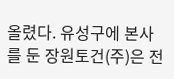올렸다. 유성구에 본사를 둔 장원토건(주)은 전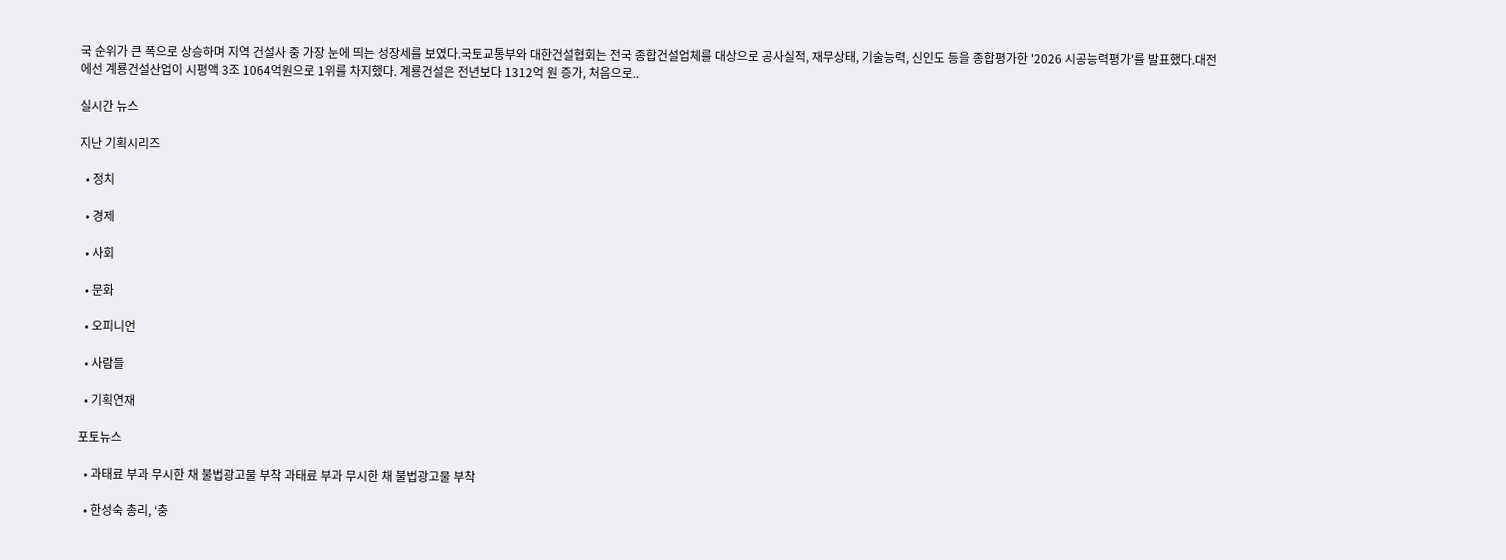국 순위가 큰 폭으로 상승하며 지역 건설사 중 가장 눈에 띄는 성장세를 보였다.국토교통부와 대한건설협회는 전국 종합건설업체를 대상으로 공사실적, 재무상태, 기술능력, 신인도 등을 종합평가한 '2026 시공능력평가'를 발표했다.대전에선 계룡건설산업이 시평액 3조 1064억원으로 1위를 차지했다. 계룡건설은 전년보다 1312억 원 증가, 처음으로..

실시간 뉴스

지난 기획시리즈

  • 정치

  • 경제

  • 사회

  • 문화

  • 오피니언

  • 사람들

  • 기획연재

포토뉴스

  • 과태료 부과 무시한 채 불법광고물 부착 과태료 부과 무시한 채 불법광고물 부착

  • 한성숙 총리, ‘충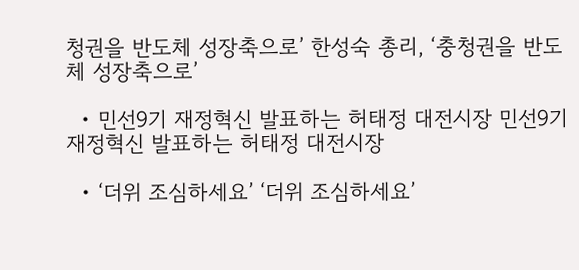청권을 반도체 성장축으로’ 한성숙 총리, ‘충청권을 반도체 성장축으로’

  • 민선9기 재정혁신 발표하는 허태정 대전시장 민선9기 재정혁신 발표하는 허태정 대전시장

  • ‘더위 조심하세요’ ‘더위 조심하세요’